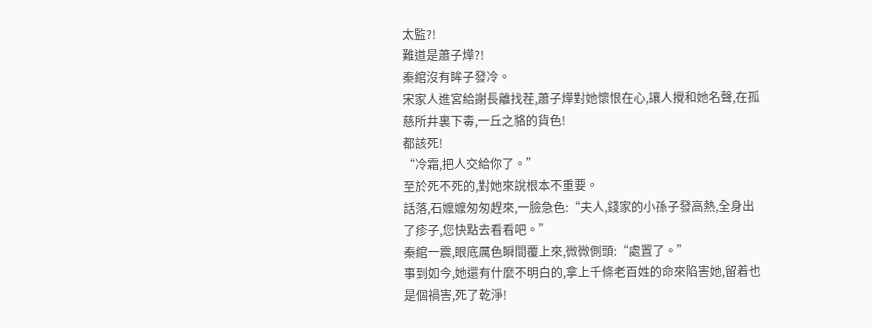太監?!
難道是蕭子燁?!
秦綰沒有眸子發冷。
宋家人進宮給謝長離找茬,蕭子燁對她懷恨在心,讓人攪和她名聲,在孤慈所井裏下毒,一丘之貉的貨色!
都該死!
“冷霜,把人交給你了。”
至於死不死的,對她來說根本不重要。
話落,石嬤嬤匆匆趕來,一臉急色:“夫人,錢家的小孫子發高熱,全身出了疹子,您快點去看看吧。”
秦綰一震,眼底厲色瞬間覆上來,微微側頭:“處置了。”
事到如今,她還有什麼不明白的,拿上千條老百姓的命來陷害她,留着也是個禍害,死了乾淨!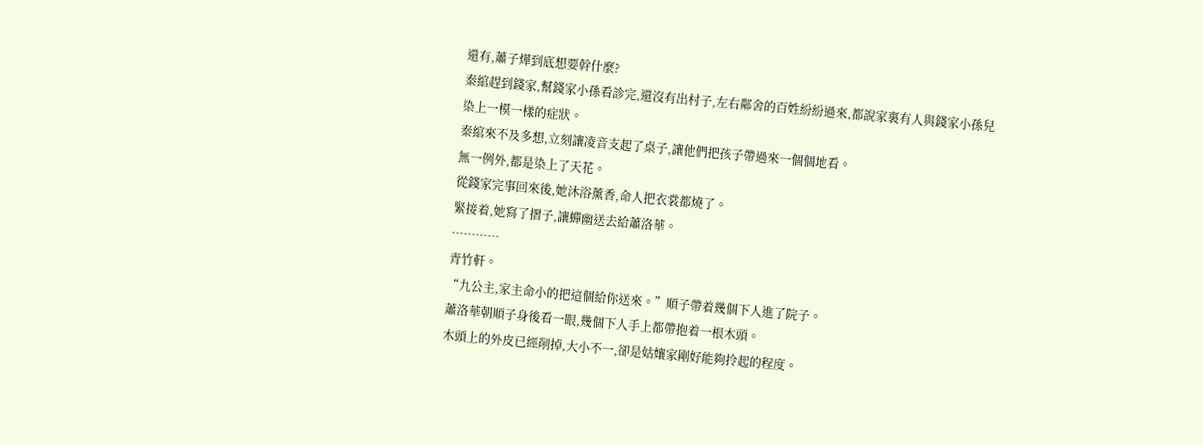還有,蕭子燁到底想要幹什麼?
秦綰趕到錢家,幫錢家小孫看診完,還沒有出村子,左右鄰舍的百姓紛紛過來,都說家裏有人與錢家小孫兒染上一模一樣的症狀。
秦綰來不及多想,立刻讓凌音支起了桌子,讓他們把孩子帶過來一個個地看。
無一例外,都是染上了天花。
從錢家完事回來後,她沐浴薰香,命人把衣裳都燒了。
緊接着,她寫了摺子,讓蟬幽送去給蕭洛華。
…………
青竹軒。
“九公主,家主命小的把這個給你送來。”順子帶着幾個下人進了院子。
蕭洛華朝順子身後看一眼,幾個下人手上都帶抱着一根木頭。
木頭上的外皮已經削掉,大小不一,卻是姑孃家剛好能夠拎起的程度。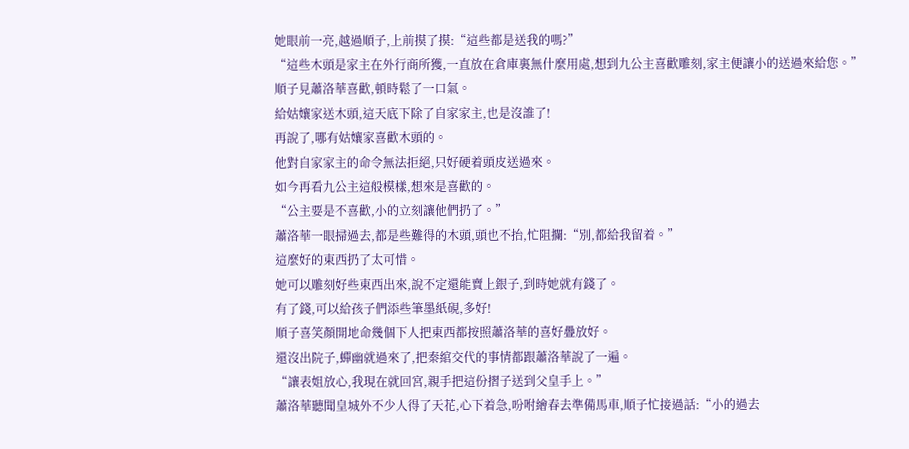她眼前一亮,越過順子,上前摸了摸:“這些都是送我的嗎?”
“這些木頭是家主在外行商所獲,一直放在倉庫裏無什麼用處,想到九公主喜歡雕刻,家主便讓小的送過來給您。”
順子見蕭洛華喜歡,頓時鬆了一口氣。
給姑孃家送木頭,這天底下除了自家家主,也是沒誰了!
再說了,哪有姑孃家喜歡木頭的。
他對自家家主的命令無法拒絕,只好硬着頭皮送過來。
如今再看九公主這般模樣,想來是喜歡的。
“公主要是不喜歡,小的立刻讓他們扔了。”
蕭洛華一眼掃過去,都是些難得的木頭,頭也不抬,忙阻攔:“別,都給我留着。”
這麼好的東西扔了太可惜。
她可以雕刻好些東西出來,說不定還能賣上銀子,到時她就有錢了。
有了錢,可以給孩子們添些筆墨紙硯,多好!
順子喜笑顏開地命幾個下人把東西都按照蕭洛華的喜好疊放好。
還沒出院子,蟬幽就過來了,把秦綰交代的事情都跟蕭洛華說了一遍。
“讓表姐放心,我現在就回宮,親手把這份摺子送到父皇手上。”
蕭洛華聽聞皇城外不少人得了天花,心下着急,吩咐繪春去準備馬車,順子忙接過話:“小的過去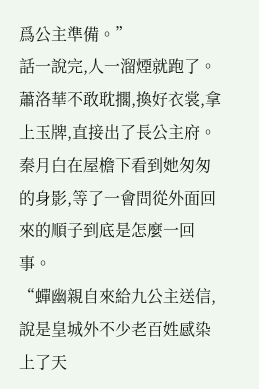爲公主準備。”
話一說完,人一溜煙就跑了。
蕭洛華不敢耽擱,換好衣裳,拿上玉牌,直接出了長公主府。
秦月白在屋檐下看到她匆匆的身影,等了一會問從外面回來的順子到底是怎麼一回事。
“蟬幽親自來給九公主送信,說是皇城外不少老百姓感染上了天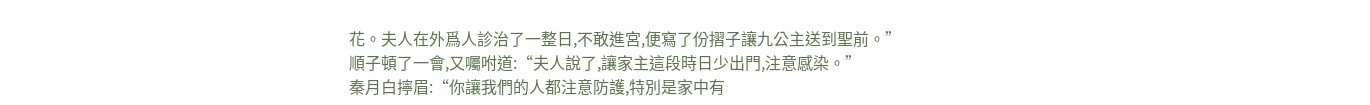花。夫人在外爲人診治了一整日,不敢進宮,便寫了份摺子讓九公主送到聖前。”
順子頓了一會,又囑咐道:“夫人說了,讓家主這段時日少出門,注意感染。”
秦月白擰眉:“你讓我們的人都注意防護,特別是家中有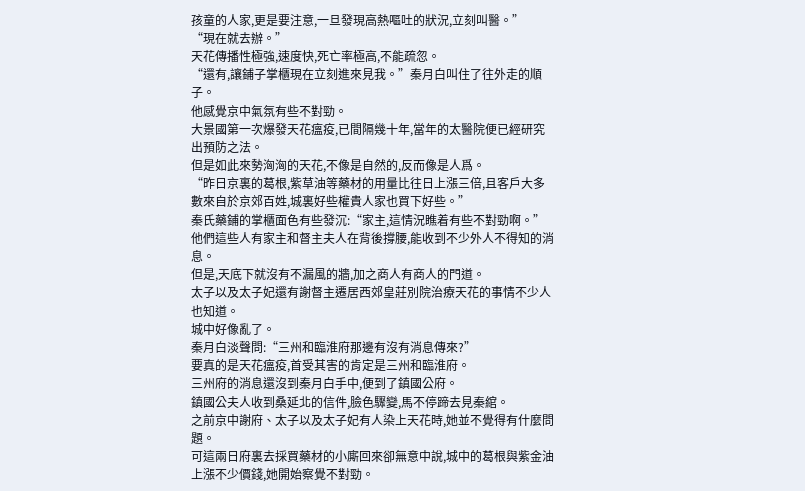孩童的人家,更是要注意,一旦發現高熱嘔吐的狀況,立刻叫醫。”
“現在就去辦。”
天花傳播性極強,速度快,死亡率極高,不能疏忽。
“還有,讓鋪子掌櫃現在立刻進來見我。”秦月白叫住了往外走的順子。
他感覺京中氣氛有些不對勁。
大景國第一次爆發天花瘟疫,已間隔幾十年,當年的太醫院便已經研究出預防之法。
但是如此來勢洶洶的天花,不像是自然的,反而像是人爲。
“昨日京裏的葛根,紫草油等藥材的用量比往日上漲三倍,且客戶大多數來自於京郊百姓,城裏好些權貴人家也買下好些。”
秦氏藥鋪的掌櫃面色有些發沉:“家主,這情況瞧着有些不對勁啊。”
他們這些人有家主和督主夫人在背後撐腰,能收到不少外人不得知的消息。
但是,天底下就沒有不漏風的牆,加之商人有商人的門道。
太子以及太子妃還有謝督主遷居西郊皇莊別院治療天花的事情不少人也知道。
城中好像亂了。
秦月白淡聲問:“三州和臨淮府那邊有沒有消息傳來?”
要真的是天花瘟疫,首受其害的肯定是三州和臨淮府。
三州府的消息還沒到秦月白手中,便到了鎮國公府。
鎮國公夫人收到桑延北的信件,臉色驟變,馬不停蹄去見秦綰。
之前京中謝府、太子以及太子妃有人染上天花時,她並不覺得有什麼問題。
可這兩日府裏去採買藥材的小廝回來卻無意中說,城中的葛根與紫金油上漲不少價錢,她開始察覺不對勁。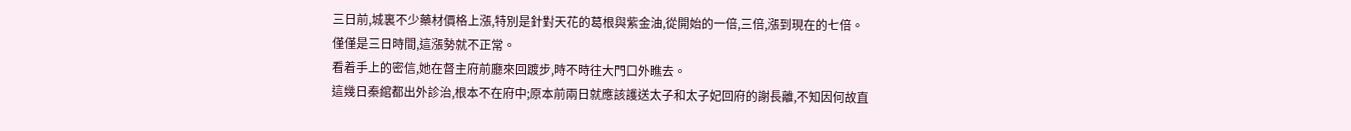三日前,城裏不少藥材價格上漲,特別是針對天花的葛根與紫金油,從開始的一倍,三倍,漲到現在的七倍。
僅僅是三日時間,這漲勢就不正常。
看着手上的密信,她在督主府前廳來回踱步,時不時往大門口外瞧去。
這幾日秦綰都出外診治,根本不在府中;原本前兩日就應該護送太子和太子妃回府的謝長離,不知因何故直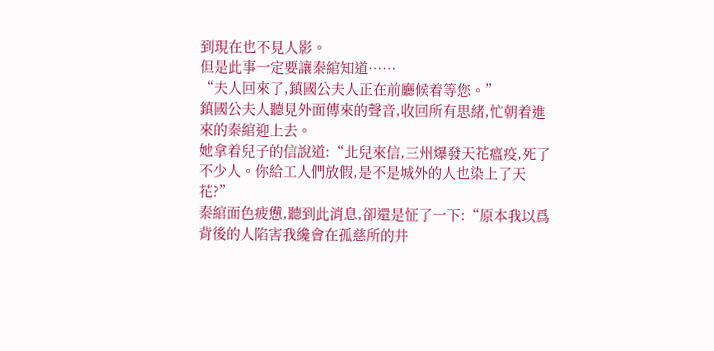到現在也不見人影。
但是此事一定要讓秦綰知道……
“夫人回來了,鎮國公夫人正在前廳候着等您。”
鎮國公夫人聽見外面傳來的聲音,收回所有思緒,忙朝着進來的秦綰迎上去。
她拿着兒子的信說道:“北兒來信,三州爆發天花瘟疫,死了不少人。你給工人們放假,是不是城外的人也染上了天花?”
秦綰面色疲憊,聽到此消息,卻還是怔了一下:“原本我以爲背後的人陷害我纔會在孤慈所的井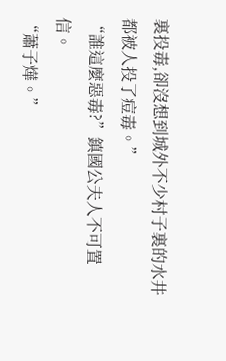裏投毒,卻沒想到城外不少村子裏的水井都被人投了痘毒。”
“誰這麼惡毒?”鎮國公夫人不可置信。
“蕭子燁。”